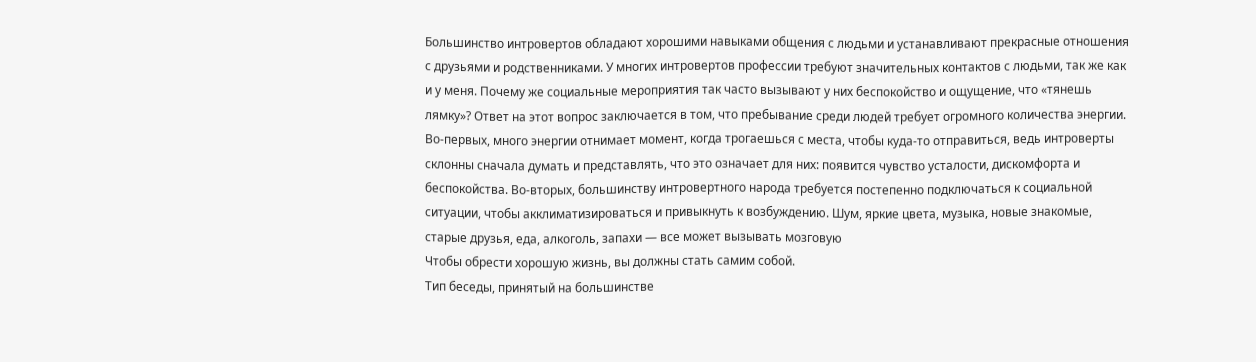Большинство интровертов обладают хорошими навыками общения с людьми и устанавливают прекрасные отношения с друзьями и родственниками. У многих интровертов профессии требуют значительных контактов с людьми, так же как и у меня. Почему же социальные мероприятия так часто вызывают у них беспокойство и ощущение, что «тянешь лямку»? Ответ на этот вопрос заключается в том, что пребывание среди людей требует огромного количества энергии. Во-первых, много энергии отнимает момент, когда трогаешься с места, чтобы куда-то отправиться, ведь интроверты склонны сначала думать и представлять, что это означает для них: появится чувство усталости, дискомфорта и беспокойства. Во-вторых, большинству интровертного народа требуется постепенно подключаться к социальной ситуации, чтобы акклиматизироваться и привыкнуть к возбуждению. Шум, яркие цвета, музыка, новые знакомые, старые друзья, еда, алкоголь, запахи — все может вызывать мозговую
Чтобы обрести хорошую жизнь, вы должны стать самим собой.
Тип беседы, принятый на большинстве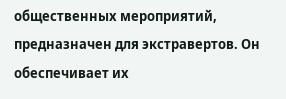общественных мероприятий, предназначен для экстравертов. Он обеспечивает их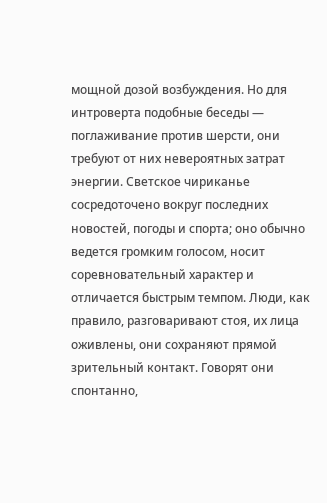мощной дозой возбуждения. Но для интроверта подобные беседы — поглаживание против шерсти, они требуют от них невероятных затрат энергии. Светское чириканье сосредоточено вокруг последних новостей, погоды и спорта; оно обычно ведется громким голосом, носит соревновательный характер и отличается быстрым темпом. Люди, как правило, разговаривают стоя, их лица оживлены, они сохраняют прямой зрительный контакт. Говорят они спонтанно,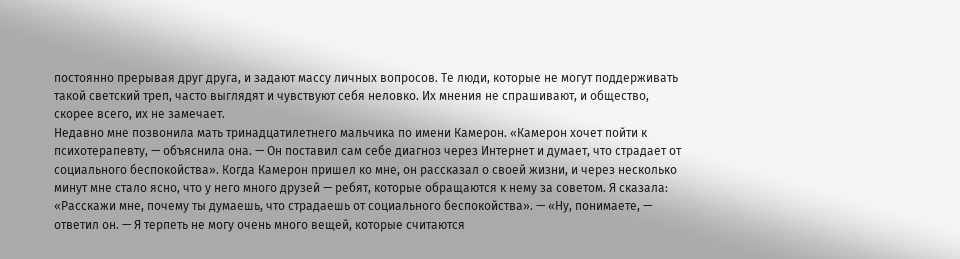постоянно прерывая друг друга, и задают массу личных вопросов. Те люди, которые не могут поддерживать такой светский треп, часто выглядят и чувствуют себя неловко. Их мнения не спрашивают, и общество, скорее всего, их не замечает.
Недавно мне позвонила мать тринадцатилетнего мальчика по имени Камерон. «Камерон хочет пойти к психотерапевту, — объяснила она. — Он поставил сам себе диагноз через Интернет и думает, что страдает от социального беспокойства». Когда Камерон пришел ко мне, он рассказал о своей жизни, и через несколько минут мне стало ясно, что у него много друзей — ребят, которые обращаются к нему за советом. Я сказала: «Расскажи мне, почему ты думаешь, что страдаешь от социального беспокойства». — «Ну, понимаете, — ответил он. — Я терпеть не могу очень много вещей, которые считаются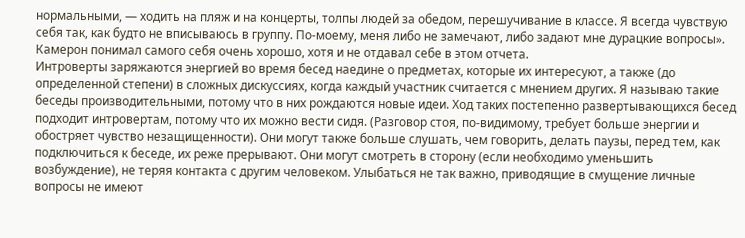нормальными, — ходить на пляж и на концерты, толпы людей за обедом, перешучивание в классе. Я всегда чувствую себя так, как будто не вписываюсь в группу. По-моему, меня либо не замечают, либо задают мне дурацкие вопросы». Камерон понимал самого себя очень хорошо, хотя и не отдавал себе в этом отчета.
Интроверты заряжаются энергией во время бесед наедине о предметах, которые их интересуют, а также (до определенной степени) в сложных дискуссиях, когда каждый участник считается с мнением других. Я называю такие беседы производительными, потому что в них рождаются новые идеи. Ход таких постепенно развертывающихся бесед подходит интровертам, потому что их можно вести сидя. (Разговор стоя, по-видимому, требует больше энергии и обостряет чувство незащищенности). Они могут также больше слушать, чем говорить, делать паузы, перед тем, как подключиться к беседе, их реже прерывают. Они могут смотреть в сторону (если необходимо уменьшить возбуждение), не теряя контакта с другим человеком. Улыбаться не так важно, приводящие в смущение личные вопросы не имеют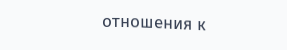отношения к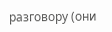разговору (они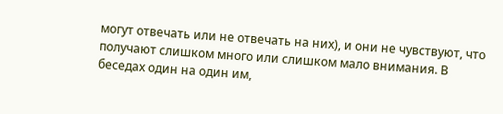могут отвечать или не отвечать на них), и они не чувствуют, что получают слишком много или слишком мало внимания. В беседах один на один им,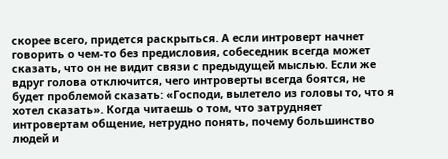скорее всего, придется раскрыться. А если интроверт начнет говорить о чем-то без предисловия, собеседник всегда может сказать, что он не видит связи с предыдущей мыслью. Если же вдруг голова отключится, чего интроверты всегда боятся, не будет проблемой сказать: «Господи, вылетело из головы то, что я хотел сказать». Когда читаешь о том, что затрудняет интровертам общение, нетрудно понять, почему большинство людей и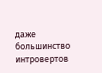даже большинство интровертов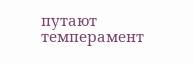путают темперамент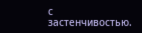с застенчивостью.